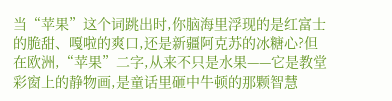当“苹果”这个词跳出时,你脑海里浮现的是红富士的脆甜、嘎啦的爽口,还是新疆阿克苏的冰糖心?但在欧洲,“苹果”二字,从来不只是水果——它是教堂彩窗上的静物画,是童话里砸中牛顿的那颗智慧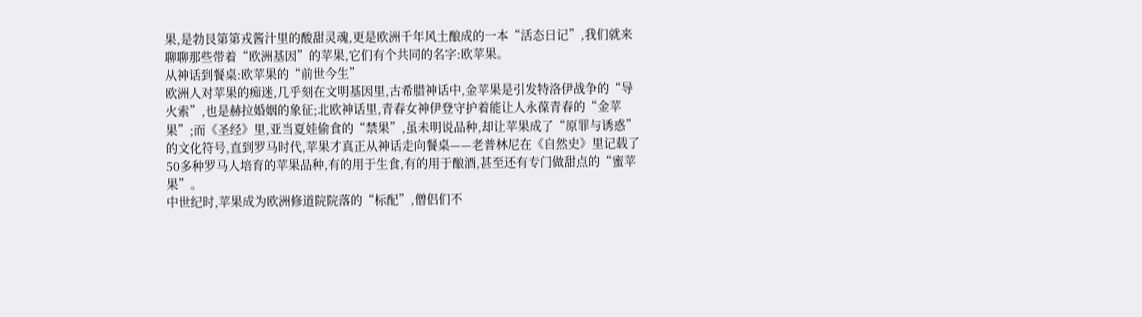果,是勃艮第第戎酱汁里的酸甜灵魂,更是欧洲千年风土酿成的一本“活态日记”,我们就来聊聊那些带着“欧洲基因”的苹果,它们有个共同的名字:欧苹果。
从神话到餐桌:欧苹果的“前世今生”
欧洲人对苹果的痴迷,几乎刻在文明基因里,古希腊神话中,金苹果是引发特洛伊战争的“导火索”,也是赫拉婚姻的象征;北欧神话里,青春女神伊登守护着能让人永葆青春的“金苹果”;而《圣经》里,亚当夏娃偷食的“禁果”,虽未明说品种,却让苹果成了“原罪与诱惑”的文化符号,直到罗马时代,苹果才真正从神话走向餐桌——老普林尼在《自然史》里记载了50多种罗马人培育的苹果品种,有的用于生食,有的用于酿酒,甚至还有专门做甜点的“蜜苹果”。
中世纪时,苹果成为欧洲修道院院落的“标配”,僧侣们不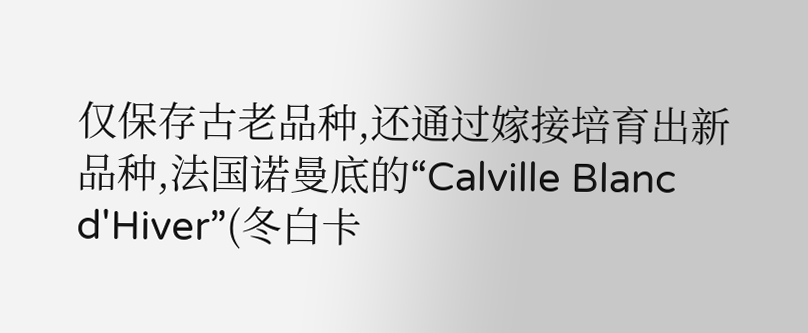仅保存古老品种,还通过嫁接培育出新品种,法国诺曼底的“Calville Blanc d'Hiver”(冬白卡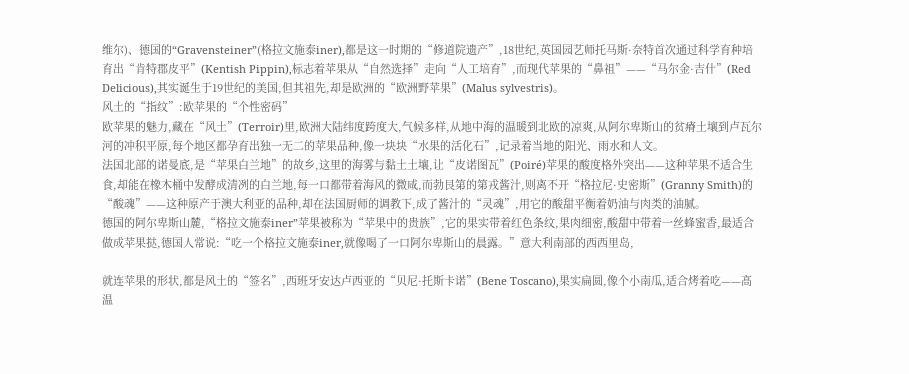维尔)、德国的“Gravensteiner”(格拉文施泰iner),都是这一时期的“修道院遗产”,18世纪,英国园艺师托马斯·奈特首次通过科学育种培育出“肯特郡皮平”(Kentish Pippin),标志着苹果从“自然选择”走向“人工培育”,而现代苹果的“鼻祖”——“马尔金·吉什”(Red Delicious),其实诞生于19世纪的美国,但其祖先,却是欧洲的“欧洲野苹果”(Malus sylvestris)。
风土的“指纹”:欧苹果的“个性密码”
欧苹果的魅力,藏在“风土”(Terroir)里,欧洲大陆纬度跨度大,气候多样,从地中海的温暖到北欧的凉爽,从阿尔卑斯山的贫瘠土壤到卢瓦尔河的冲积平原,每个地区都孕育出独一无二的苹果品种,像一块块“水果的活化石”,记录着当地的阳光、雨水和人文。
法国北部的诺曼底,是“苹果白兰地”的故乡,这里的海雾与黏土土壤,让“皮诺图瓦”(Poiré)苹果的酸度格外突出——这种苹果不适合生食,却能在橡木桶中发酵成清冽的白兰地,每一口都带着海风的微咸,而勃艮第的第戎酱汁,则离不开“格拉尼·史密斯”(Granny Smith)的“酸魂”——这种原产于澳大利亚的品种,却在法国厨师的调教下,成了酱汁的“灵魂”,用它的酸甜平衡着奶油与肉类的油腻。
德国的阿尔卑斯山麓,“格拉文施泰iner”苹果被称为“苹果中的贵族”,它的果实带着红色条纹,果肉细密,酸甜中带着一丝蜂蜜香,最适合做成苹果挞,德国人常说:“吃一个格拉文施泰iner,就像喝了一口阿尔卑斯山的晨露。”意大利南部的西西里岛,

就连苹果的形状,都是风土的“签名”,西班牙安达卢西亚的“贝尼·托斯卡诺”(Bene Toscano),果实扁圆,像个小南瓜,适合烤着吃——高温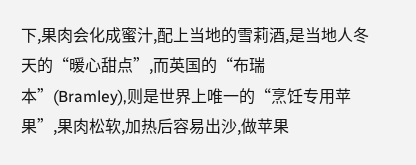下,果肉会化成蜜汁,配上当地的雪莉酒,是当地人冬天的“暖心甜点”,而英国的“布瑞本”(Bramley),则是世界上唯一的“烹饪专用苹果”,果肉松软,加热后容易出沙,做苹果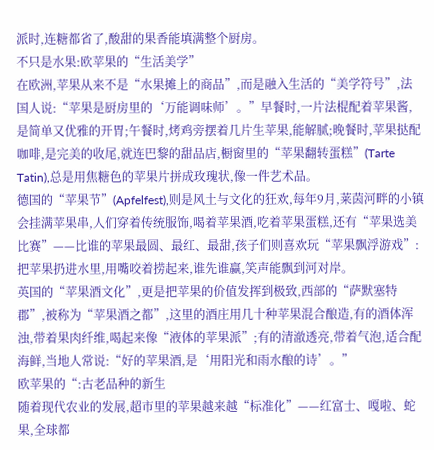派时,连糖都省了,酸甜的果香能填满整个厨房。
不只是水果:欧苹果的“生活美学”
在欧洲,苹果从来不是“水果摊上的商品”,而是融入生活的“美学符号”,法国人说:“苹果是厨房里的‘万能调味师’。”早餐时,一片法棍配着苹果酱,是简单又优雅的开胃;午餐时,烤鸡旁摆着几片生苹果,能解腻;晚餐时,苹果挞配咖啡,是完美的收尾,就连巴黎的甜品店,橱窗里的“苹果翻转蛋糕”(Tarte Tatin),总是用焦糖色的苹果片拼成玫瑰状,像一件艺术品。
德国的“苹果节”(Apfelfest),则是风土与文化的狂欢,每年9月,莱茵河畔的小镇会挂满苹果串,人们穿着传统服饰,喝着苹果酒,吃着苹果蛋糕,还有“苹果选美比赛”——比谁的苹果最圆、最红、最甜,孩子们则喜欢玩“苹果飘浮游戏”:把苹果扔进水里,用嘴咬着捞起来,谁先谁赢,笑声能飘到河对岸。
英国的“苹果酒文化”,更是把苹果的价值发挥到极致,西部的“萨默塞特郡”,被称为“苹果酒之都”,这里的酒庄用几十种苹果混合酿造,有的酒体浑浊,带着果肉纤维,喝起来像“液体的苹果派”;有的清澈透亮,带着气泡,适合配海鲜,当地人常说:“好的苹果酒,是‘用阳光和雨水酿的诗’。”
欧苹果的“:古老品种的新生
随着现代农业的发展,超市里的苹果越来越“标准化”——红富士、嘎啦、蛇果,全球都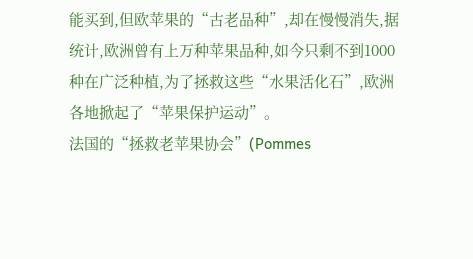能买到,但欧苹果的“古老品种”,却在慢慢消失,据统计,欧洲曾有上万种苹果品种,如今只剩不到1000种在广泛种植,为了拯救这些“水果活化石”,欧洲各地掀起了“苹果保护运动”。
法国的“拯救老苹果协会”(Pommes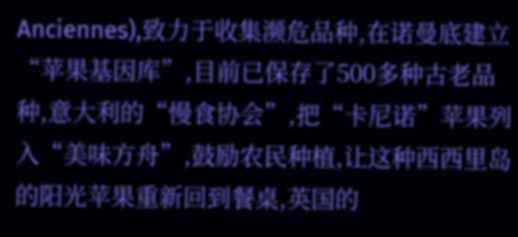Anciennes),致力于收集濒危品种,在诺曼底建立“苹果基因库”,目前已保存了500多种古老品种,意大利的“慢食协会”,把“卡尼诺”苹果列入“美味方舟”,鼓励农民种植,让这种西西里岛的阳光苹果重新回到餐桌,英国的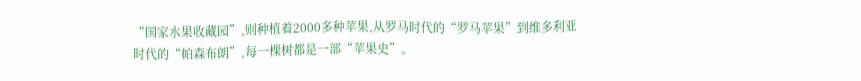“国家水果收藏园”,则种植着2000多种苹果,从罗马时代的“罗马苹果”到维多利亚时代的“帕森布朗”,每一棵树都是一部“苹果史”。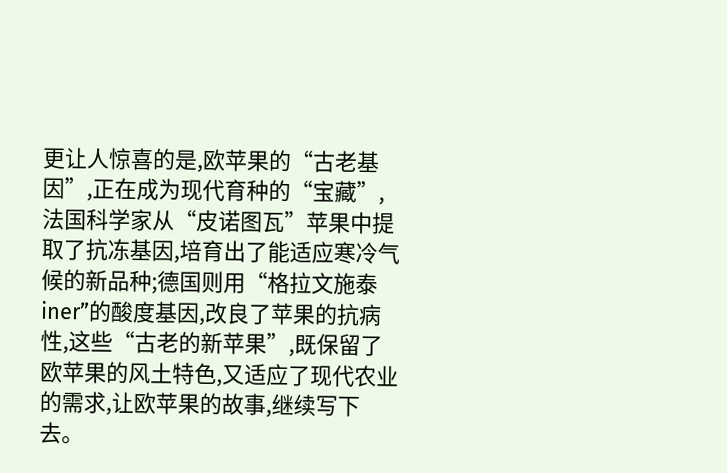更让人惊喜的是,欧苹果的“古老基因”,正在成为现代育种的“宝藏”,法国科学家从“皮诺图瓦”苹果中提取了抗冻基因,培育出了能适应寒冷气候的新品种;德国则用“格拉文施泰iner”的酸度基因,改良了苹果的抗病性,这些“古老的新苹果”,既保留了欧苹果的风土特色,又适应了现代农业的需求,让欧苹果的故事,继续写下去。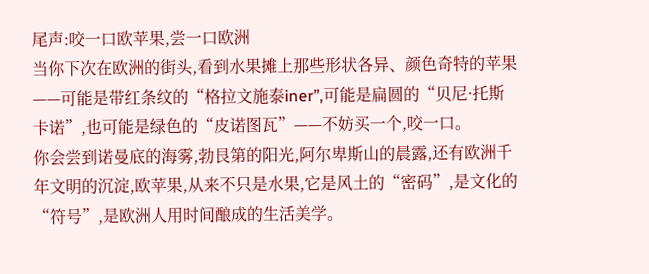尾声:咬一口欧苹果,尝一口欧洲
当你下次在欧洲的街头,看到水果摊上那些形状各异、颜色奇特的苹果——可能是带红条纹的“格拉文施泰iner”,可能是扁圆的“贝尼·托斯卡诺”,也可能是绿色的“皮诺图瓦”——不妨买一个,咬一口。
你会尝到诺曼底的海雾,勃艮第的阳光,阿尔卑斯山的晨露,还有欧洲千年文明的沉淀,欧苹果,从来不只是水果,它是风土的“密码”,是文化的“符号”,是欧洲人用时间酿成的生活美学。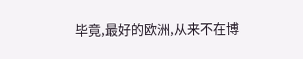毕竟,最好的欧洲,从来不在博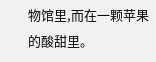物馆里,而在一颗苹果的酸甜里。